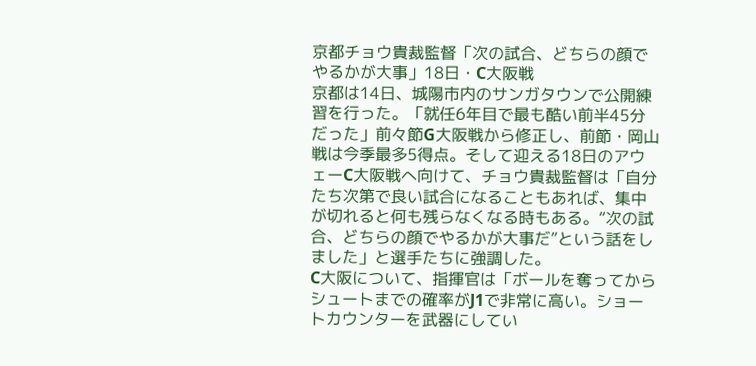京都チョウ貴裁監督「次の試合、どちらの顔でやるかが大事」18日・C大阪戦
京都は14日、城陽市内のサンガタウンで公開練習を行った。「就任6年目で最も酷い前半45分だった」前々節G大阪戦から修正し、前節・岡山戦は今季最多5得点。そして迎える18日のアウェーC大阪戦へ向けて、チョウ貴裁監督は「自分たち次第で良い試合になることもあれば、集中が切れると何も残らなくなる時もある。“次の試合、どちらの顔でやるかが大事だ”という話をしました」と選手たちに強調した。
C大阪について、指揮官は「ボールを奪ってからシュートまでの確率がJ1で非常に高い。ショートカウンターを武器にしてい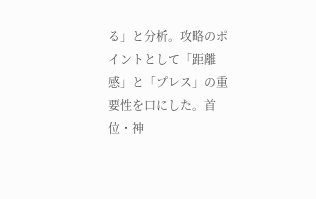る」と分析。攻略のポイントとして「距離感」と「プレス」の重要性を口にした。首位・神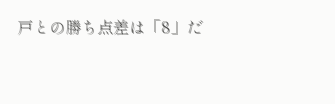戸との勝ち点差は「8」だ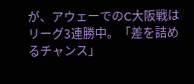が、アウェーでのC大阪戦はリーグ3連勝中。「差を詰めるチャンス」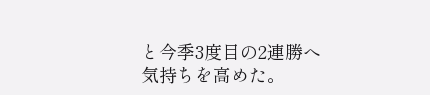と今季3度目の2連勝へ気持ちを高めた。